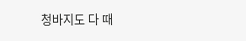청바지도 다 때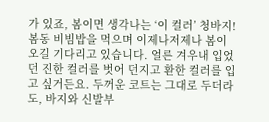가 있죠, 봄이면 생각나는 ‘이 컬러’ 청바지!
봄동 비빔밥을 먹으며 이제나저제나 봄이 오길 기다리고 있습니다. 얼른 겨우내 입었던 진한 컬러를 벗어 던지고 환한 컬러를 입고 싶거든요. 두꺼운 코트는 그대로 두더라도, 바지와 신발부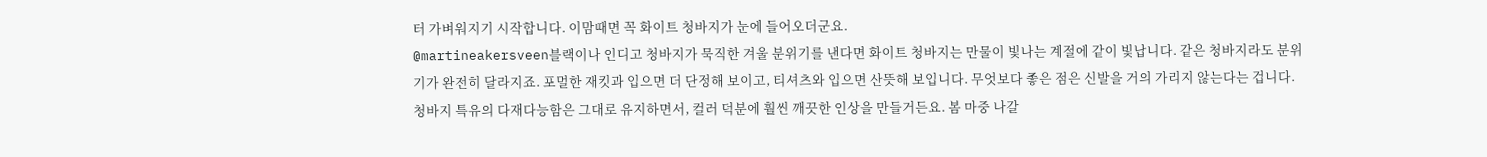터 가벼워지기 시작합니다. 이맘때면 꼭 화이트 청바지가 눈에 들어오더군요.
@martineakersveen블랙이나 인디고 청바지가 묵직한 겨울 분위기를 낸다면 화이트 청바지는 만물이 빛나는 계절에 같이 빛납니다. 같은 청바지라도 분위기가 완전히 달라지죠. 포멀한 재킷과 입으면 더 단정해 보이고, 티셔츠와 입으면 산뜻해 보입니다. 무엇보다 좋은 점은 신발을 거의 가리지 않는다는 겁니다. 청바지 특유의 다재다능함은 그대로 유지하면서, 컬러 덕분에 훨씬 깨끗한 인상을 만들거든요. 봄 마중 나갈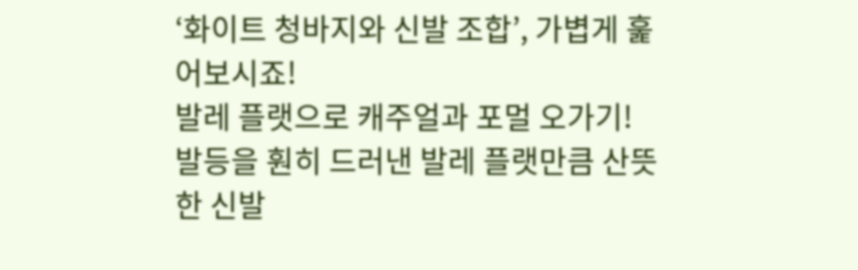‘화이트 청바지와 신발 조합’, 가볍게 훑어보시죠!
발레 플랫으로 캐주얼과 포멀 오가기!
발등을 훤히 드러낸 발레 플랫만큼 산뜻한 신발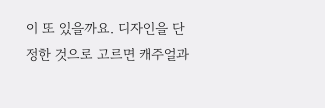이 또 있을까요. 디자인을 단정한 것으로 고르면 캐주얼과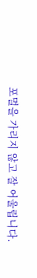포멀을 가리지 않고 잘 어울립니다.